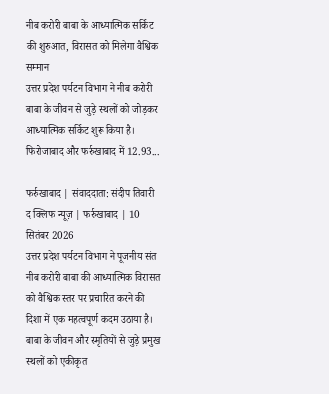नीब करोरी बाबा के आध्यात्मिक सर्किट की शुरुआत, विरासत को मिलेगा वैश्विक सम्मान
उत्तर प्रदेश पर्यटन विभाग ने नीब करोरी बाबा के जीवन से जुड़े स्थलों को जोड़कर आध्यात्मिक सर्किट शुरू किया है। फिरोजाबाद और फर्रुखाबाद में 12.93...

फर्रुखाबाद | संवाददाता: संदीप तिवारी
द क्लिफ न्यूज़ | फर्रुखाबाद | 10 सितंबर 2026
उत्तर प्रदेश पर्यटन विभाग ने पूजनीय संत नीब करोरी बाबा की आध्यात्मिक विरासत को वैश्विक स्तर पर प्रचारित करने की दिशा में एक महत्वपूर्ण कदम उठाया है। बाबा के जीवन और स्मृतियों से जुड़े प्रमुख स्थलों को एकीकृत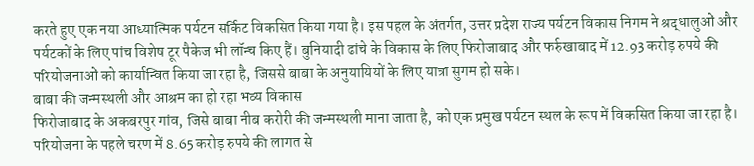करते हुए एक नया आध्यात्मिक पर्यटन सर्किट विकसित किया गया है। इस पहल के अंतर्गत, उत्तर प्रदेश राज्य पर्यटन विकास निगम ने श्रद्धालुओं और पर्यटकों के लिए पांच विशेष टूर पैकेज भी लॉन्च किए हैं। बुनियादी ढांचे के विकास के लिए फिरोजाबाद और फर्रुखाबाद में 12.93 करोड़ रुपये की परियोजनाओं को कार्यान्वित किया जा रहा है, जिससे बाबा के अनुयायियों के लिए यात्रा सुगम हो सके।
बाबा की जन्मस्थली और आश्रम का हो रहा भव्य विकास
फिरोजाबाद के अकबरपुर गांव, जिसे बाबा नीब करोरी की जन्मस्थली माना जाता है, को एक प्रमुख पर्यटन स्थल के रूप में विकसित किया जा रहा है। परियोजना के पहले चरण में 8.65 करोड़ रुपये की लागत से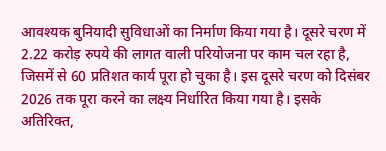आवश्यक बुनियादी सुविधाओं का निर्माण किया गया है। दूसरे चरण में 2.22 करोड़ रुपये की लागत वाली परियोजना पर काम चल रहा है, जिसमें से 60 प्रतिशत कार्य पूरा हो चुका है। इस दूसरे चरण को दिसंबर 2026 तक पूरा करने का लक्ष्य निर्धारित किया गया है। इसके अतिरिक्त,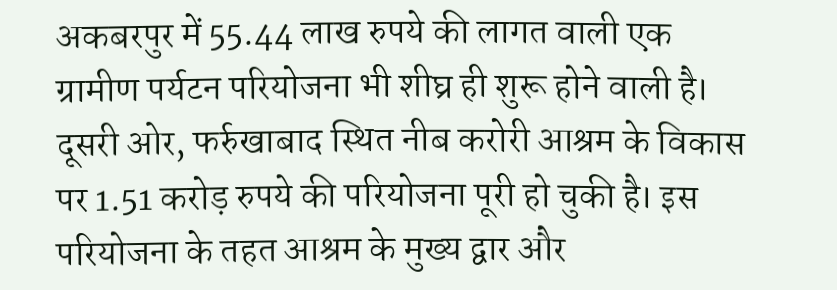अकबरपुर में 55.44 लाख रुपये की लागत वाली एक ग्रामीण पर्यटन परियोजना भी शीघ्र ही शुरू होने वाली है।
दूसरी ओर, फर्रुखाबाद स्थित नीब करोरी आश्रम के विकास पर 1.51 करोड़ रुपये की परियोजना पूरी हो चुकी है। इस परियोजना के तहत आश्रम के मुख्य द्वार और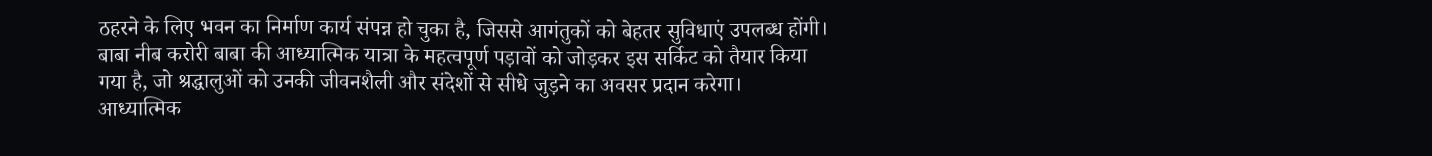ठहरने के लिए भवन का निर्माण कार्य संपन्न हो चुका है, जिससे आगंतुकों को बेहतर सुविधाएं उपलब्ध होंगी। बाबा नीब करोरी बाबा की आध्यात्मिक यात्रा के महत्वपूर्ण पड़ावों को जोड़कर इस सर्किट को तैयार किया गया है, जो श्रद्धालुओं को उनकी जीवनशैली और संदेशों से सीधे जुड़ने का अवसर प्रदान करेगा।
आध्यात्मिक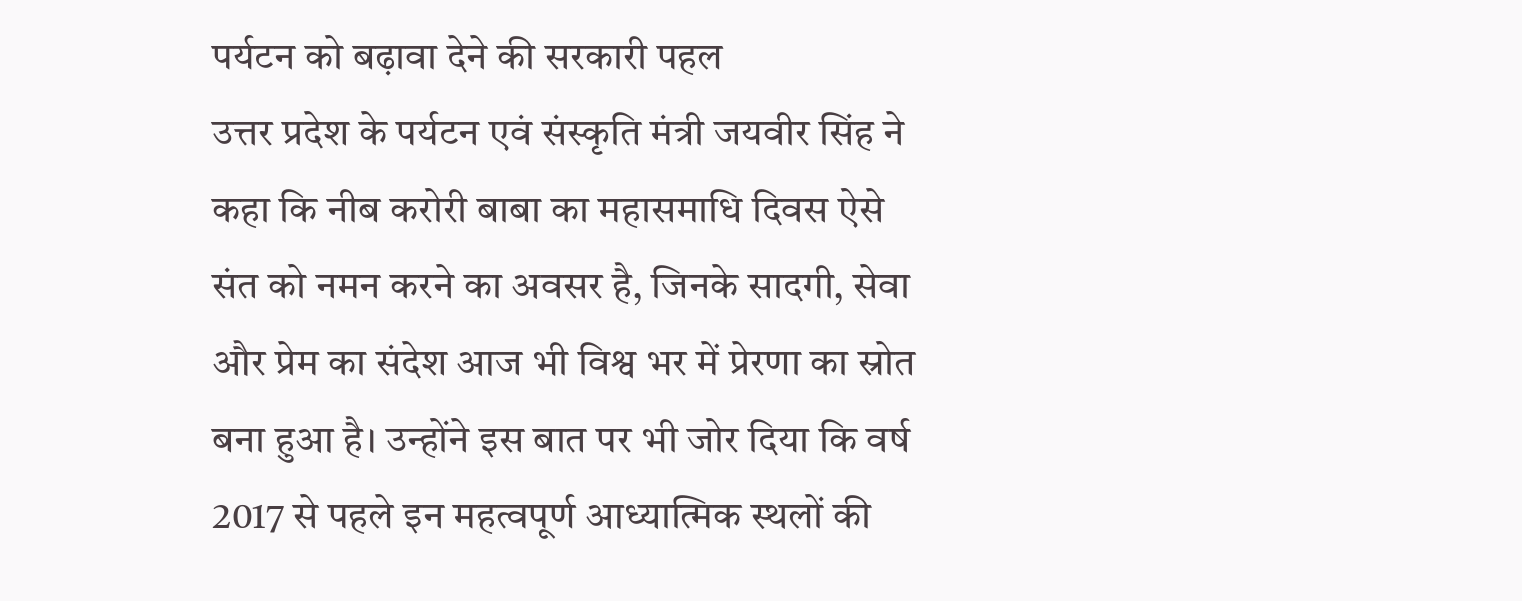पर्यटन को बढ़ावा देने की सरकारी पहल
उत्तर प्रदेश के पर्यटन एवं संस्कृति मंत्री जयवीर सिंह ने कहा कि नीब करोरी बाबा का महासमाधि दिवस ऐसे संत को नमन करने का अवसर है, जिनके सादगी, सेवा और प्रेम का संदेश आज भी विश्व भर में प्रेरणा का स्रोत बना हुआ है। उन्होंने इस बात पर भी जोर दिया कि वर्ष 2017 से पहले इन महत्वपूर्ण आध्यात्मिक स्थलों की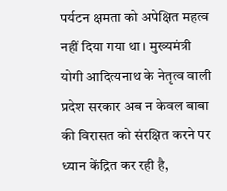पर्यटन क्षमता को अपेक्षित महत्व नहीं दिया गया था। मुख्यमंत्री योगी आदित्यनाथ के नेतृत्व वाली प्रदेश सरकार अब न केवल बाबा की विरासत को संरक्षित करने पर ध्यान केंद्रित कर रही है,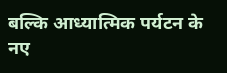बल्कि आध्यात्मिक पर्यटन के नए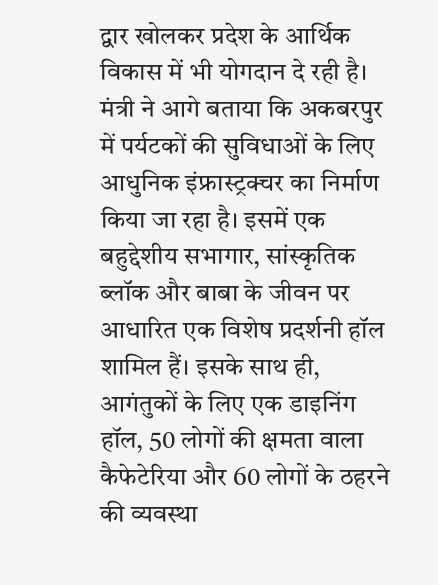द्वार खोलकर प्रदेश के आर्थिक विकास में भी योगदान दे रही है।
मंत्री ने आगे बताया कि अकबरपुर में पर्यटकों की सुविधाओं के लिए आधुनिक इंफ्रास्ट्रक्चर का निर्माण किया जा रहा है। इसमें एक बहुद्देशीय सभागार, सांस्कृतिक ब्लॉक और बाबा के जीवन पर आधारित एक विशेष प्रदर्शनी हॉल शामिल हैं। इसके साथ ही, आगंतुकों के लिए एक डाइनिंग हॉल, 50 लोगों की क्षमता वाला कैफेटेरिया और 60 लोगों के ठहरने की व्यवस्था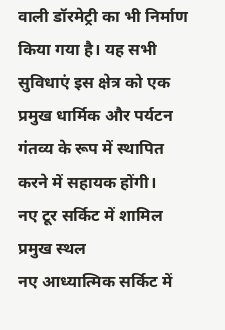वाली डॉरमेट्री का भी निर्माण किया गया है। यह सभी सुविधाएं इस क्षेत्र को एक प्रमुख धार्मिक और पर्यटन गंतव्य के रूप में स्थापित करने में सहायक होंगी।
नए टूर सर्किट में शामिल प्रमुख स्थल
नए आध्यात्मिक सर्किट में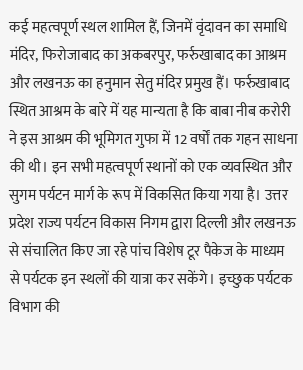कई महत्वपूर्ण स्थल शामिल हैं, जिनमें वृंदावन का समाधि मंदिर, फिरोजाबाद का अकबरपुर, फर्रुखाबाद का आश्रम और लखनऊ का हनुमान सेतु मंदिर प्रमुख हैं। फर्रुखाबाद स्थित आश्रम के बारे में यह मान्यता है कि बाबा नीब करोरी ने इस आश्रम की भूमिगत गुफा में 12 वर्षों तक गहन साधना की थी। इन सभी महत्वपूर्ण स्थानों को एक व्यवस्थित और सुगम पर्यटन मार्ग के रूप में विकसित किया गया है। उत्तर प्रदेश राज्य पर्यटन विकास निगम द्वारा दिल्ली और लखनऊ से संचालित किए जा रहे पांच विशेष टूर पैकेज के माध्यम से पर्यटक इन स्थलों की यात्रा कर सकेंगे। इच्छुक पर्यटक विभाग की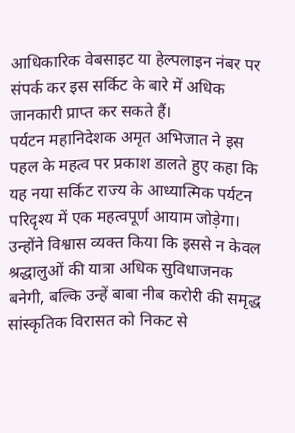आधिकारिक वेबसाइट या हेल्पलाइन नंबर पर संपर्क कर इस सर्किट के बारे में अधिक जानकारी प्राप्त कर सकते हैं।
पर्यटन महानिदेशक अमृत अभिजात ने इस पहल के महत्व पर प्रकाश डालते हुए कहा कि यह नया सर्किट राज्य के आध्यात्मिक पर्यटन परिदृश्य में एक महत्वपूर्ण आयाम जोड़ेगा। उन्होंने विश्वास व्यक्त किया कि इससे न केवल श्रद्धालुओं की यात्रा अधिक सुविधाजनक बनेगी, बल्कि उन्हें बाबा नीब करोरी की समृद्ध सांस्कृतिक विरासत को निकट से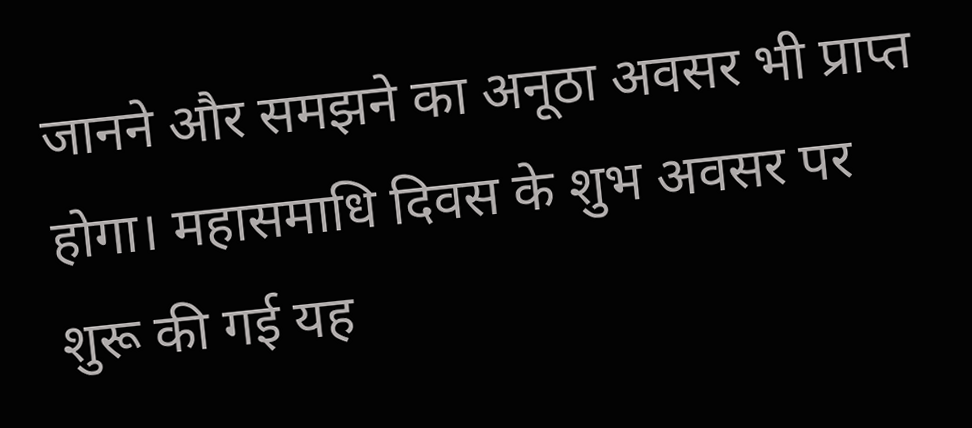जानने और समझने का अनूठा अवसर भी प्राप्त होगा। महासमाधि दिवस के शुभ अवसर पर शुरू की गई यह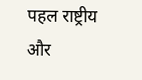पहल राष्ट्रीय और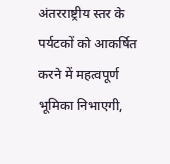अंतरराष्ट्रीय स्तर के पर्यटकों को आकर्षित करने में महत्वपूर्ण भूमिका निभाएगी,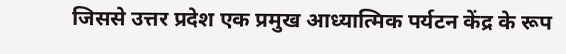जिससे उत्तर प्रदेश एक प्रमुख आध्यात्मिक पर्यटन केंद्र के रूप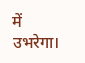में उभरेगा।